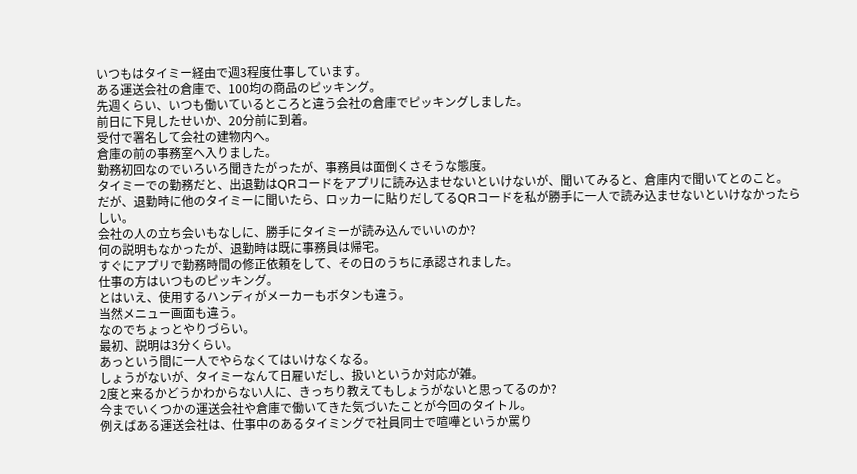いつもはタイミー経由で週3程度仕事しています。
ある運送会社の倉庫で、100均の商品のピッキング。
先週くらい、いつも働いているところと違う会社の倉庫でピッキングしました。
前日に下見したせいか、20分前に到着。
受付で署名して会社の建物内へ。
倉庫の前の事務室へ入りました。
勤務初回なのでいろいろ聞きたがったが、事務員は面倒くさそうな態度。
タイミーでの勤務だと、出退勤はQRコードをアプリに読み込ませないといけないが、聞いてみると、倉庫内で聞いてとのこと。
だが、退勤時に他のタイミーに聞いたら、ロッカーに貼りだしてるQRコードを私が勝手に一人で読み込ませないといけなかったらしい。
会社の人の立ち会いもなしに、勝手にタイミーが読み込んでいいのか?
何の説明もなかったが、退勤時は既に事務員は帰宅。
すぐにアプリで勤務時間の修正依頼をして、その日のうちに承認されました。
仕事の方はいつものピッキング。
とはいえ、使用するハンディがメーカーもボタンも違う。
当然メニュー画面も違う。
なのでちょっとやりづらい。
最初、説明は3分くらい。
あっという間に一人でやらなくてはいけなくなる。
しょうがないが、タイミーなんて日雇いだし、扱いというか対応が雑。
2度と来るかどうかわからない人に、きっちり教えてもしょうがないと思ってるのか?
今までいくつかの運送会社や倉庫で働いてきた気づいたことが今回のタイトル。
例えばある運送会社は、仕事中のあるタイミングで社員同士で喧嘩というか罵り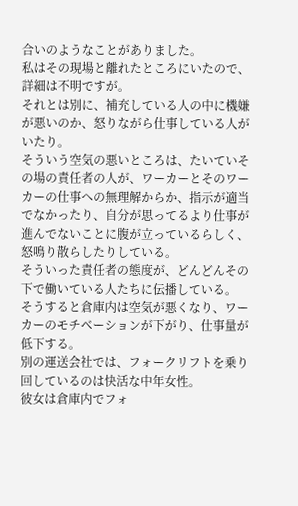合いのようなことがありました。
私はその現場と離れたところにいたので、詳細は不明ですが。
それとは別に、補充している人の中に機嫌が悪いのか、怒りながら仕事している人がいたり。
そういう空気の悪いところは、たいていその場の責任者の人が、ワーカーとそのワーカーの仕事への無理解からか、指示が適当でなかったり、自分が思ってるより仕事が進んでないことに腹が立っているらしく、怒鳴り散らしたりしている。
そういった責任者の態度が、どんどんその下で働いている人たちに伝播している。
そうすると倉庫内は空気が悪くなり、ワーカーのモチベーションが下がり、仕事量が低下する。
別の運送会社では、フォークリフトを乗り回しているのは快活な中年女性。
彼女は倉庫内でフォ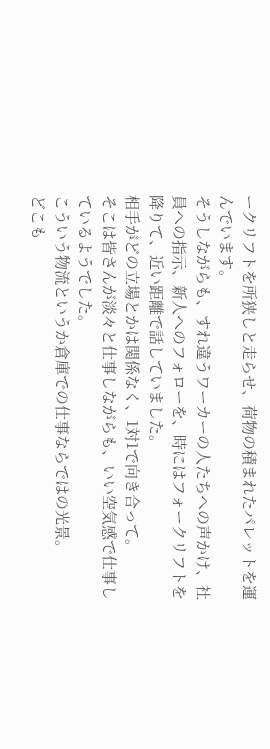ークリフトを所狭しと走らせ、荷物の積まれたパレットを運んでいます。
そうしながらも、すれ違うワーカーの人たちへの声かけ、社員への指示、新人へのフォローを、時にはフォークリフトを降りて、近い距離で話していました。
相手がどの立場とかは関係なく、1対1で向き合って。
そこは皆さんが淡々と仕事しながらも、いい空気感で仕事しているようでした。
こういう物流というか倉庫での仕事ならではの光景。
どこも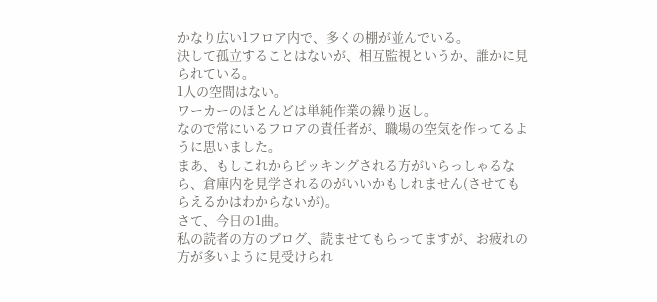かなり広い1フロア内で、多くの棚が並んでいる。
決して孤立することはないが、相互監視というか、誰かに見られている。
1人の空間はない。
ワーカーのほとんどは単純作業の繰り返し。
なので常にいるフロアの責任者が、職場の空気を作ってるように思いました。
まあ、もしこれからピッキングされる方がいらっしゃるなら、倉庫内を見学されるのがいいかもしれません(させてもらえるかはわからないが)。
さて、今日の1曲。
私の読者の方のブログ、読ませてもらってますが、お疲れの方が多いように見受けられ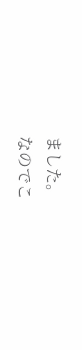ました。
なのでこ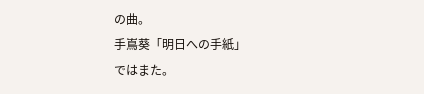の曲。
手嶌葵「明日への手紙」
ではまた。